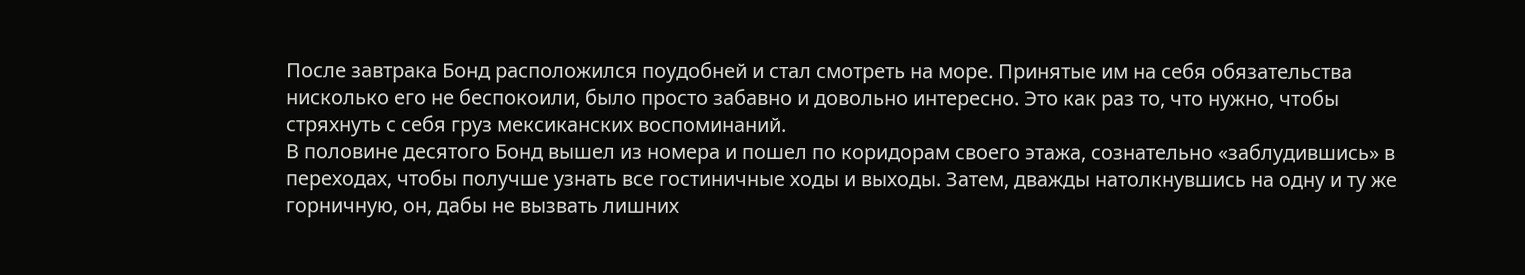После завтрака Бонд расположился поудобней и стал смотреть на море. Принятые им на себя обязательства нисколько его не беспокоили, было просто забавно и довольно интересно. Это как раз то, что нужно, чтобы стряхнуть с себя груз мексиканских воспоминаний.
В половине десятого Бонд вышел из номера и пошел по коридорам своего этажа, сознательно «заблудившись» в переходах, чтобы получше узнать все гостиничные ходы и выходы. Затем, дважды натолкнувшись на одну и ту же горничную, он, дабы не вызвать лишних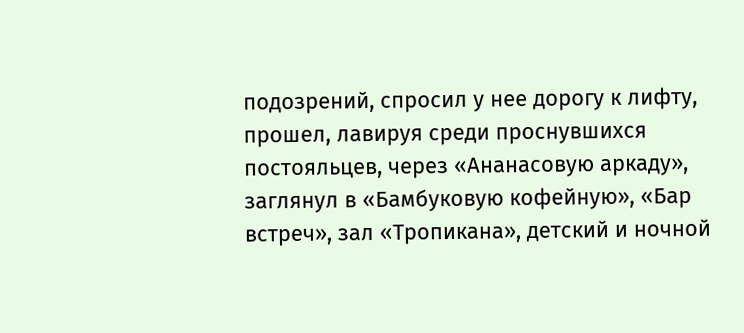подозрений, спросил у нее дорогу к лифту, прошел, лавируя среди проснувшихся постояльцев, через «Ананасовую аркаду», заглянул в «Бамбуковую кофейную», «Бар встреч», зал «Тропикана», детский и ночной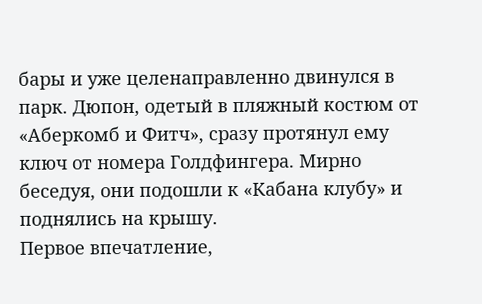бары и уже целенаправленно двинулся в парк. Дюпон, одетый в пляжный костюм от «Аберкомб и Фитч», сразу протянул ему ключ от номера Голдфингера. Мирно беседуя, они подошли к «Кабана клубу» и поднялись на крышу.
Первое впечатление,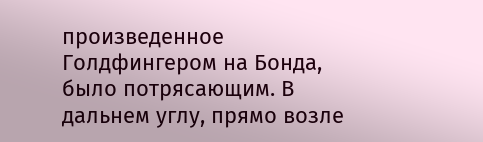произведенное Голдфингером на Бонда, было потрясающим. В дальнем углу, прямо возле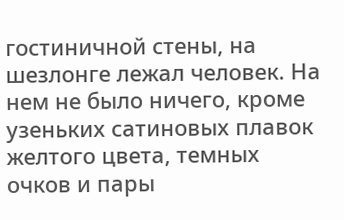гостиничной стены, на шезлонге лежал человек. На нем не было ничего, кроме узеньких сатиновых плавок желтого цвета, темных очков и пары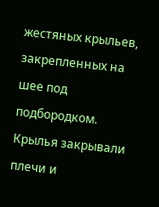жестяных крыльев, закрепленных на шее под подбородком. Крылья закрывали плечи и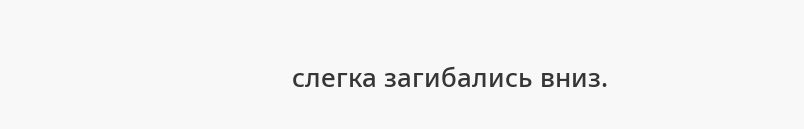слегка загибались вниз.